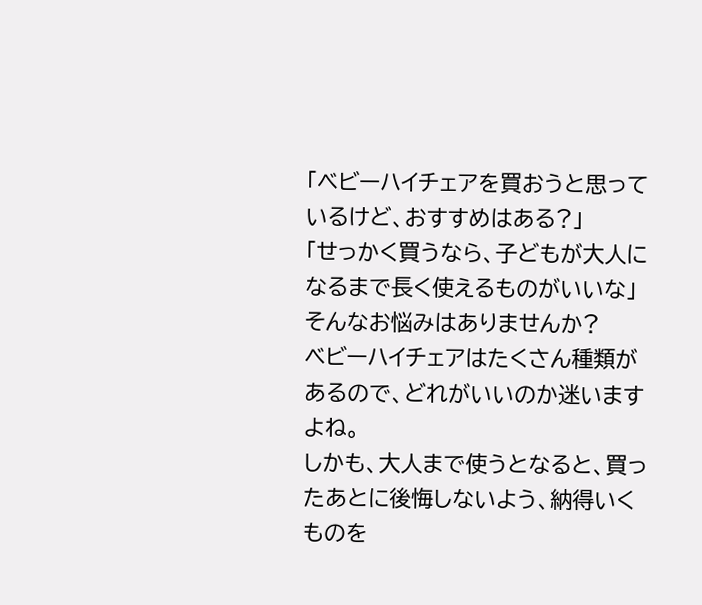「ベビーハイチェアを買おうと思っているけど、おすすめはある?」
「せっかく買うなら、子どもが大人になるまで長く使えるものがいいな」
そんなお悩みはありませんか?
ベビーハイチェアはたくさん種類があるので、どれがいいのか迷いますよね。
しかも、大人まで使うとなると、買ったあとに後悔しないよう、納得いくものを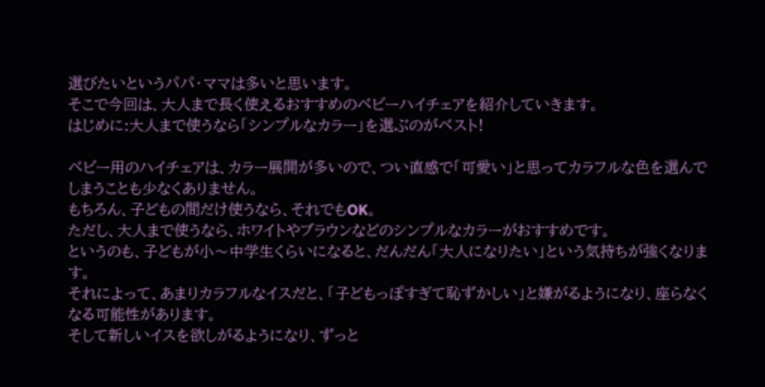選びたいというパパ・ママは多いと思います。
そこで今回は、大人まで長く使えるおすすめのベビーハイチェアを紹介していきます。
はじめに:大人まで使うなら「シンプルなカラー」を選ぶのがベスト!

ベビー用のハイチェアは、カラー展開が多いので、つい直感で「可愛い」と思ってカラフルな色を選んでしまうことも少なくありません。
もちろん、子どもの間だけ使うなら、それでもOK。
ただし、大人まで使うなら、ホワイトやブラウンなどのシンプルなカラーがおすすめです。
というのも、子どもが小〜中学生くらいになると、だんだん「大人になりたい」という気持ちが強くなります。
それによって、あまりカラフルなイスだと、「子どもっぽすぎて恥ずかしい」と嫌がるようになり、座らなくなる可能性があります。
そして新しいイスを欲しがるようになり、ずっと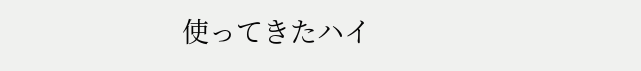使ってきたハイ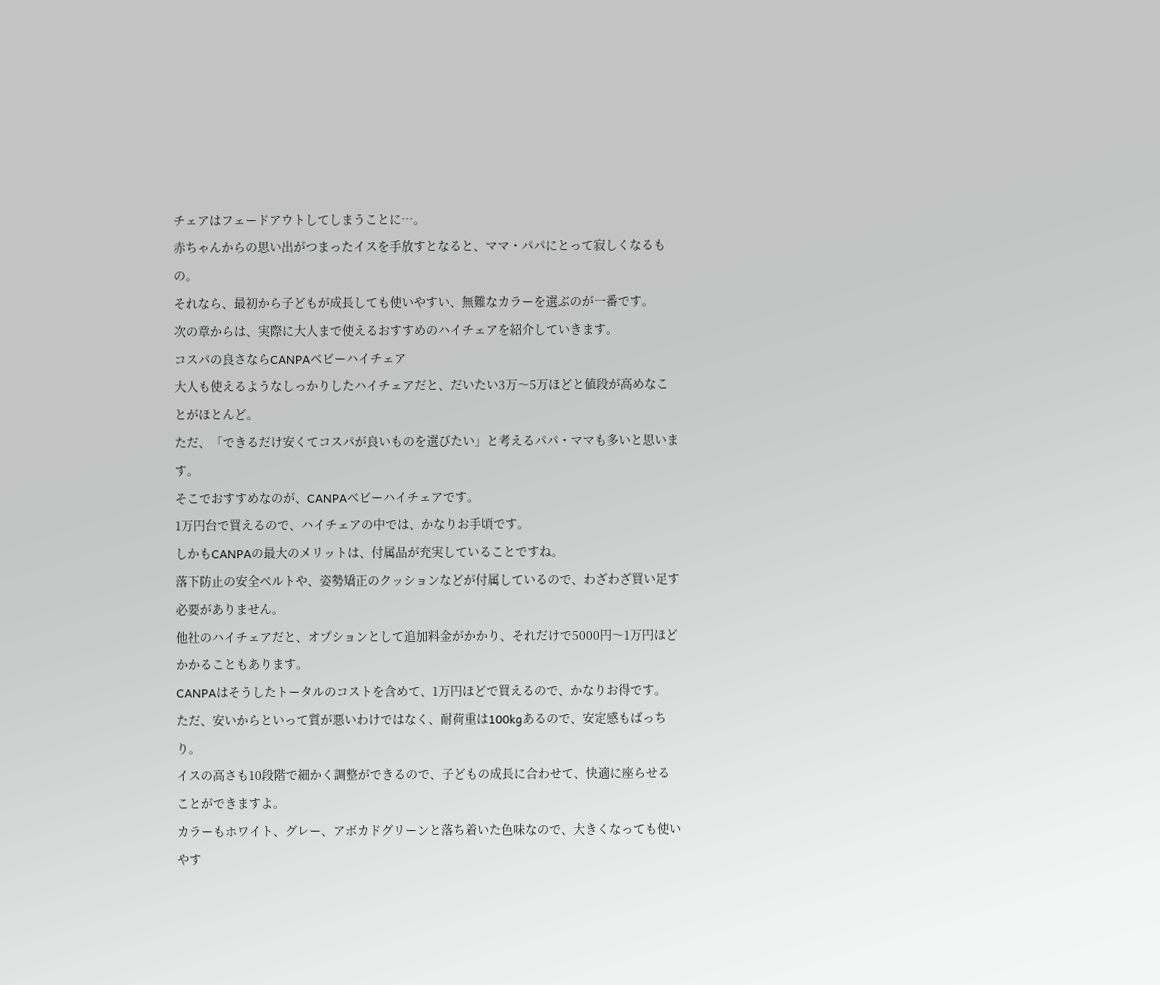チェアはフェードアウトしてしまうことに…。
赤ちゃんからの思い出がつまったイスを手放すとなると、ママ・パパにとって寂しくなるもの。
それなら、最初から子どもが成長しても使いやすい、無難なカラーを選ぶのが一番です。
次の章からは、実際に大人まで使えるおすすめのハイチェアを紹介していきます。
コスパの良さならCANPAベビーハイチェア
大人も使えるようなしっかりしたハイチェアだと、だいたい3万〜5万ほどと値段が高めなことがほとんど。
ただ、「できるだけ安くてコスパが良いものを選びたい」と考えるパパ・ママも多いと思います。
そこでおすすめなのが、CANPAベビーハイチェアです。
1万円台で買えるので、ハイチェアの中では、かなりお手頃です。
しかもCANPAの最大のメリットは、付属品が充実していることですね。
落下防止の安全ベルトや、姿勢矯正のクッションなどが付属しているので、わざわざ買い足す必要がありません。
他社のハイチェアだと、オプションとして追加料金がかかり、それだけで5000円〜1万円ほどかかることもあります。
CANPAはそうしたトータルのコストを含めて、1万円ほどで買えるので、かなりお得です。
ただ、安いからといって質が悪いわけではなく、耐荷重は100kgあるので、安定感もばっちり。
イスの高さも10段階で細かく調整ができるので、子どもの成長に合わせて、快適に座らせることができますよ。
カラーもホワイト、グレー、アボカドグリーンと落ち着いた色味なので、大きくなっても使いやす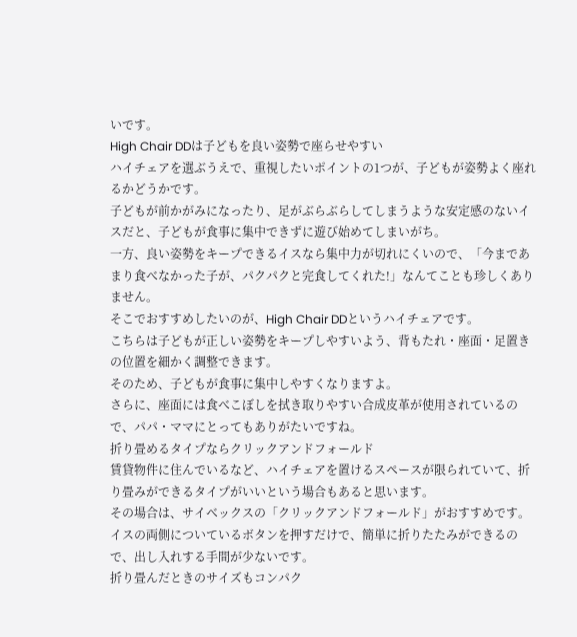いです。
High Chair DDは子どもを良い姿勢で座らせやすい
ハイチェアを選ぶうえで、重視したいポイントの1つが、子どもが姿勢よく座れるかどうかです。
子どもが前かがみになったり、足がぶらぶらしてしまうような安定感のないイスだと、子どもが食事に集中できずに遊び始めてしまいがち。
一方、良い姿勢をキープできるイスなら集中力が切れにくいので、「今まであまり食べなかった子が、パクパクと完食してくれた!」なんてことも珍しくありません。
そこでおすすめしたいのが、High Chair DDというハイチェアです。
こちらは子どもが正しい姿勢をキープしやすいよう、背もたれ・座面・足置きの位置を細かく調整できます。
そのため、子どもが食事に集中しやすくなりますよ。
さらに、座面には食べこぼしを拭き取りやすい合成皮革が使用されているので、パパ・ママにとってもありがたいですね。
折り畳めるタイプならクリックアンドフォールド
賃貸物件に住んでいるなど、ハイチェアを置けるスペースが限られていて、折り畳みができるタイプがいいという場合もあると思います。
その場合は、サイベックスの「クリックアンドフォールド」がおすすめです。
イスの両側についているボタンを押すだけで、簡単に折りたたみができるので、出し入れする手間が少ないです。
折り畳んだときのサイズもコンパク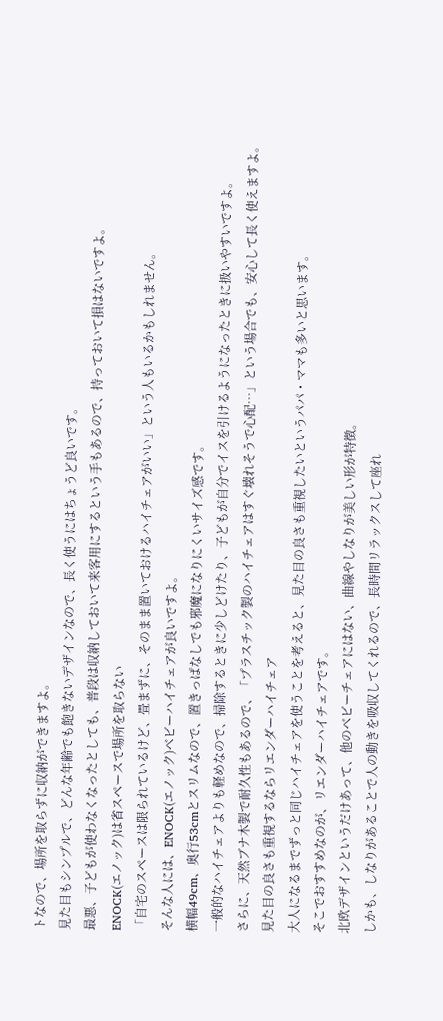トなので、場所を取らずに収納ができますよ。
見た目もシンプルで、どんな年齢でも飽きないデザインなので、長く使うにはちょうど良いです。
最悪、子どもが使わなくなったとしても、普段は収納しておいて来客用にするという手もあるので、持っておいて損はないですよ。
ENOCK(エノック)は省スペースで場所を取らない
「自宅のスペースは限られているけど、畳まずに、そのまま置いておけるハイチェアがいい」という人もいるかもしれません。
そんな人には、ENOCK(エノック)ベビーハイチェアが良いですよ。
横幅49cm、奥行53cmとスリムなので、置きっぱなしでも邪魔になりにくいサイズ感です。
一般的なハイチェアよりも軽めなので、掃除するときに少しどけたり、子どもが自分でイスを引けるようになったときに扱いやすいですよ。
さらに、天然ブナ木製で耐久性もあるので、「プラスチック製のハイチェアはすぐ壊れそうで心配…」という場合でも、安心して長く使えますよ。
見た目の良さも重視するならリエンダーハイチェア
大人になるまでずっと同じハイチェアを使うことを考えると、見た目の良さも重視したいというパパ・ママも多いと思います。
そこでおすすめなのが、リエンダーハイチェアです。
北欧デザインというだけあって、他のベビーチェアにはない、曲線やしなりが美しい形が特徴。
しかも、しなりがあることで人の動きを吸収してくれるので、長時間リラックスして座れ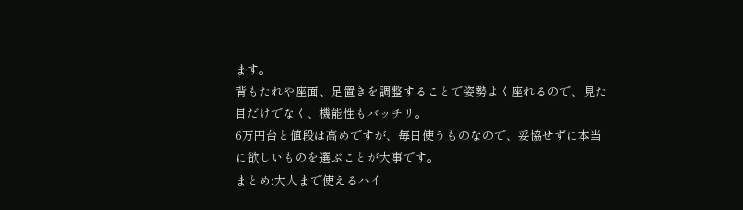ます。
背もたれや座面、足置きを調整することで姿勢よく座れるので、見た目だけでなく、機能性もバッチリ。
6万円台と値段は高めですが、毎日使うものなので、妥協せずに本当に欲しいものを選ぶことが大事です。
まとめ:大人まで使えるハイ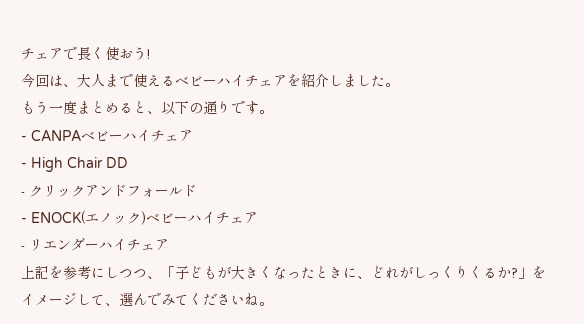チェアで長く使おう!
今回は、大人まで使えるベビーハイチェアを紹介しました。
もう一度まとめると、以下の通りです。
- CANPAベビーハイチェア
- High Chair DD
- クリックアンドフォールド
- ENOCK(エノック)ベビーハイチェア
- リエンダーハイチェア
上記を参考にしつつ、「子どもが大きくなったときに、どれがしっくりくるか?」をイメージして、選んでみてくださいね。